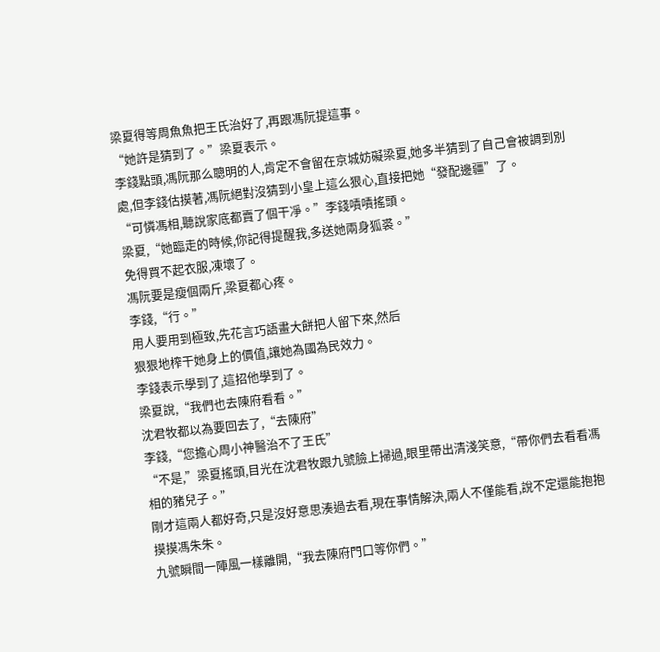梁夏得等周魚魚把王氏治好了,再跟馮阮提這事。
“她許是猜到了。”梁夏表示。
李錢點頭,馮阮那么聰明的人,肯定不會留在京城妨礙梁夏,她多半猜到了自己會被調到別處,但李錢估摸著,馮阮絕對沒猜到小皇上這么狠心,直接把她“發配邊疆”了。
“可憐馮相,聽說家底都賣了個干凈。”李錢嘖嘖搖頭。
梁夏,“她臨走的時候,你記得提醒我,多送她兩身狐裘。”
免得買不起衣服,凍壞了。
馮阮要是瘦個兩斤,梁夏都心疼。
李錢,“行。”
用人要用到極致,先花言巧語畫大餅把人留下來,然后
狠狠地榨干她身上的價值,讓她為國為民效力。
李錢表示學到了,這招他學到了。
梁夏說,“我們也去陳府看看。”
沈君牧都以為要回去了,“去陳府”
李錢,“您擔心周小神醫治不了王氏”
“不是,”梁夏搖頭,目光在沈君牧跟九號臉上掃過,眼里帶出清淺笑意,“帶你們去看看馮相的豬兒子。”
剛才這兩人都好奇,只是沒好意思湊過去看,現在事情解決,兩人不僅能看,說不定還能抱抱摸摸馮朱朱。
九號瞬間一陣風一樣離開,“我去陳府門口等你們。”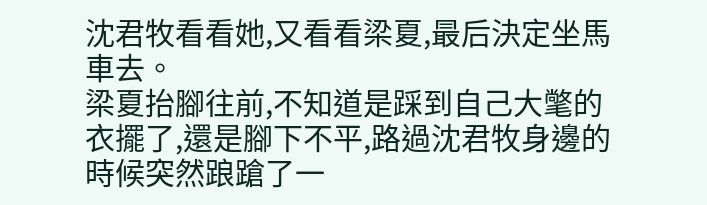沈君牧看看她,又看看梁夏,最后決定坐馬車去。
梁夏抬腳往前,不知道是踩到自己大氅的衣擺了,還是腳下不平,路過沈君牧身邊的時候突然踉蹌了一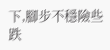下,腳步不穩險些跌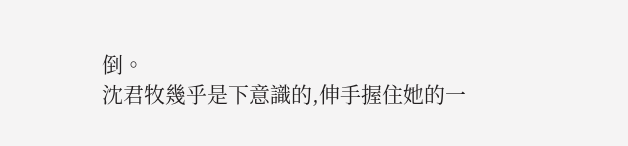倒。
沈君牧幾乎是下意識的,伸手握住她的一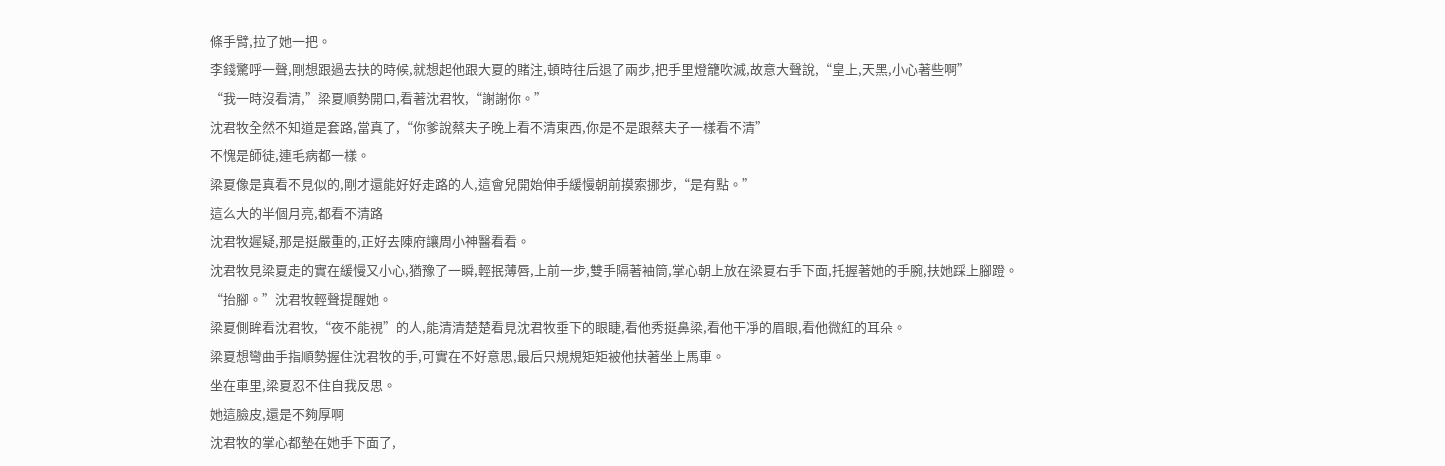條手臂,拉了她一把。
李錢驚呼一聲,剛想跟過去扶的時候,就想起他跟大夏的賭注,頓時往后退了兩步,把手里燈籠吹滅,故意大聲說,“皇上,天黑,小心著些啊”
“我一時沒看清,”梁夏順勢開口,看著沈君牧,“謝謝你。”
沈君牧全然不知道是套路,當真了,“你爹說蔡夫子晚上看不清東西,你是不是跟蔡夫子一樣看不清”
不愧是師徒,連毛病都一樣。
梁夏像是真看不見似的,剛才還能好好走路的人,這會兒開始伸手緩慢朝前摸索挪步,“是有點。”
這么大的半個月亮,都看不清路
沈君牧遲疑,那是挺嚴重的,正好去陳府讓周小神醫看看。
沈君牧見梁夏走的實在緩慢又小心,猶豫了一瞬,輕抿薄唇,上前一步,雙手隔著袖筒,掌心朝上放在梁夏右手下面,托握著她的手腕,扶她踩上腳蹬。
“抬腳。”沈君牧輕聲提醒她。
梁夏側眸看沈君牧,“夜不能視”的人,能清清楚楚看見沈君牧垂下的眼睫,看他秀挺鼻梁,看他干凈的眉眼,看他微紅的耳朵。
梁夏想彎曲手指順勢握住沈君牧的手,可實在不好意思,最后只規規矩矩被他扶著坐上馬車。
坐在車里,梁夏忍不住自我反思。
她這臉皮,還是不夠厚啊
沈君牧的掌心都墊在她手下面了,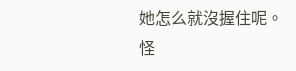她怎么就沒握住呢。
怪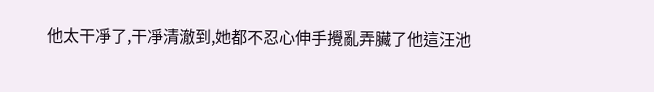他太干凈了,干凈清澈到,她都不忍心伸手攪亂弄臟了他這汪池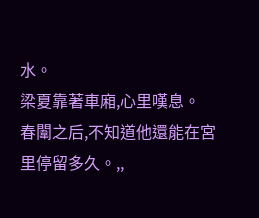水。
梁夏靠著車廂,心里嘆息。
春闈之后,不知道他還能在宮里停留多久。,,